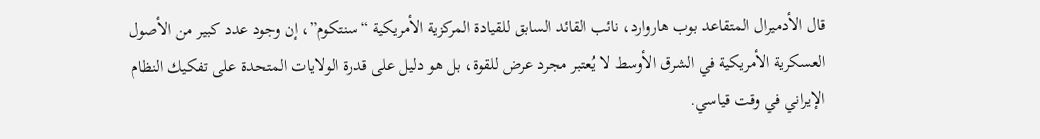قال الأدميرال المتقاعد بوب هاروارد، نائب القائد السابق للقيادة المركزية الأمريكية “سنتكوم”، إن وجود عدد كبير من الأصول العسكرية الأمريكية في الشرق الأوسط لا يُعتبر مجرد عرض للقوة، بل هو دليل على قدرة الولايات المتحدة على تفكيك النظام الإيراني في وقت قياسي.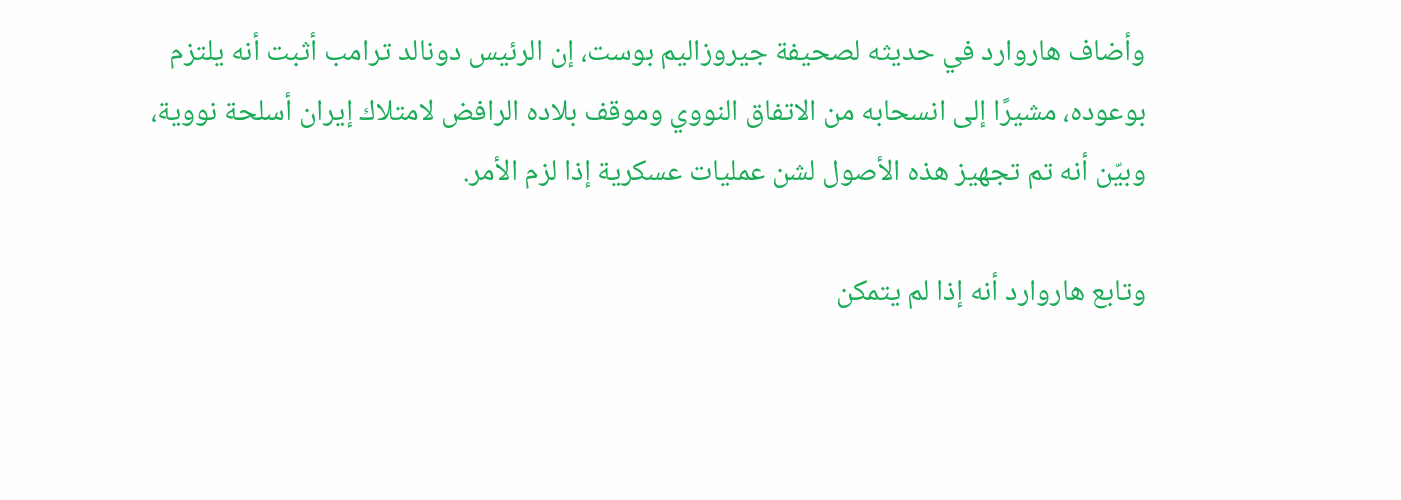وأضاف هاروارد في حديثه لصحيفة جيروزاليم بوست، إن الرئيس دونالد ترامب أثبت أنه يلتزم بوعوده، مشيرًا إلى انسحابه من الاتفاق النووي وموقف بلاده الرافض لامتلاك إيران أسلحة نووية، وبيّن أنه تم تجهيز هذه الأصول لشن عمليات عسكرية إذا لزم الأمر.

وتابع هاروارد أنه إذا لم يتمكن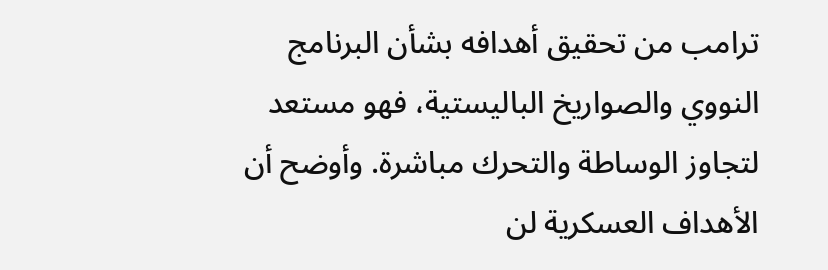ترامب من تحقيق أهدافه بشأن البرنامج النووي والصواريخ الباليستية، فهو مستعد لتجاوز الوساطة والتحرك مباشرة. وأوضح أن الأهداف العسكرية لن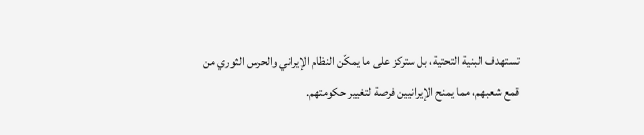تستهدف البنية التحتية، بل ستركز على ما يمكّن النظام الإيراني والحرس الثوري من قمع شعبهم، مما يمنح الإيرانيين فرصة لتغيير حكومتهم.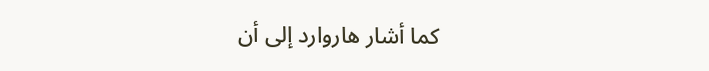كما أشار هاروارد إلى أن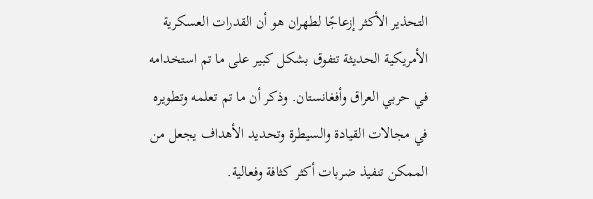التحذير الأكثر إزعاجًا لطهران هو أن القدرات العسكرية الأمريكية الحديثة تتفوق بشكل كبير على ما تم استخدامه في حربي العراق وأفغانستان. وذكر أن ما تم تعلمه وتطويره في مجالات القيادة والسيطرة وتحديد الأهداف يجعل من الممكن تنفيذ ضربات أكثر كثافة وفعالية.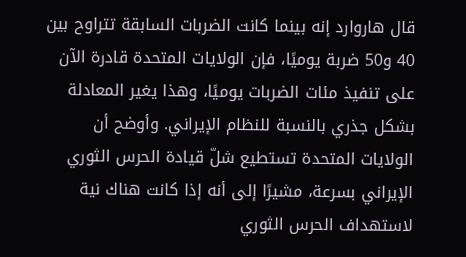قال هاروارد إنه بينما كانت الضربات السابقة تتراوح بين 40 و50 ضربة يوميًا، فإن الولايات المتحدة قادرة الآن على تنفيذ مئات الضربات يوميًا، وهذا يغير المعادلة بشكل جذري بالنسبة للنظام الإيراني. وأوضح أن الولايات المتحدة تستطيع شلّ قيادة الحرس الثوري الإيراني بسرعة، مشيرًا إلى أنه إذا كانت هناك نية لاستهداف الحرس الثوري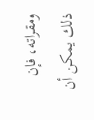ومقراته، فإن ذلك يمكن أن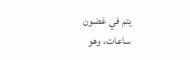يتم في غضون ساعات، وهو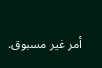أمر غير مسبوق.